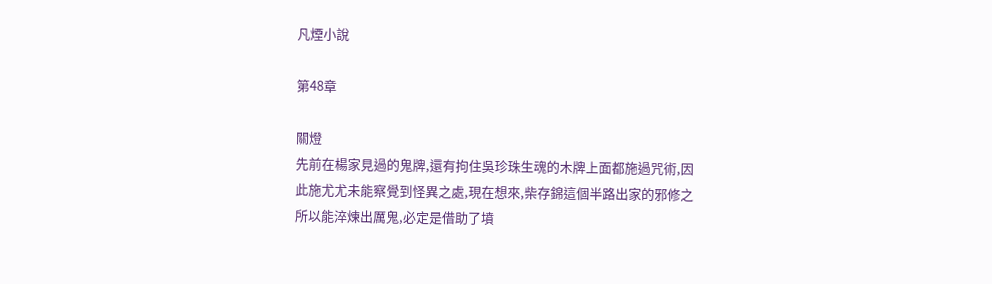凡煙小說

第48章

關燈
先前在楊家見過的鬼牌,還有拘住吳珍珠生魂的木牌上面都施過咒術,因此施尤尤未能察覺到怪異之處,現在想來,柴存錦這個半路出家的邪修之所以能淬煉出厲鬼,必定是借助了墳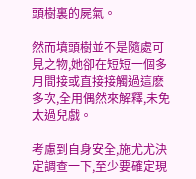頭樹裏的屍氣。

然而墳頭樹並不是隨處可見之物,她卻在短短一個多月間接或直接接觸過這麽多次,全用偶然來解釋,未免太過兒戲。

考慮到自身安全,施尤尤決定調查一下,至少要確定現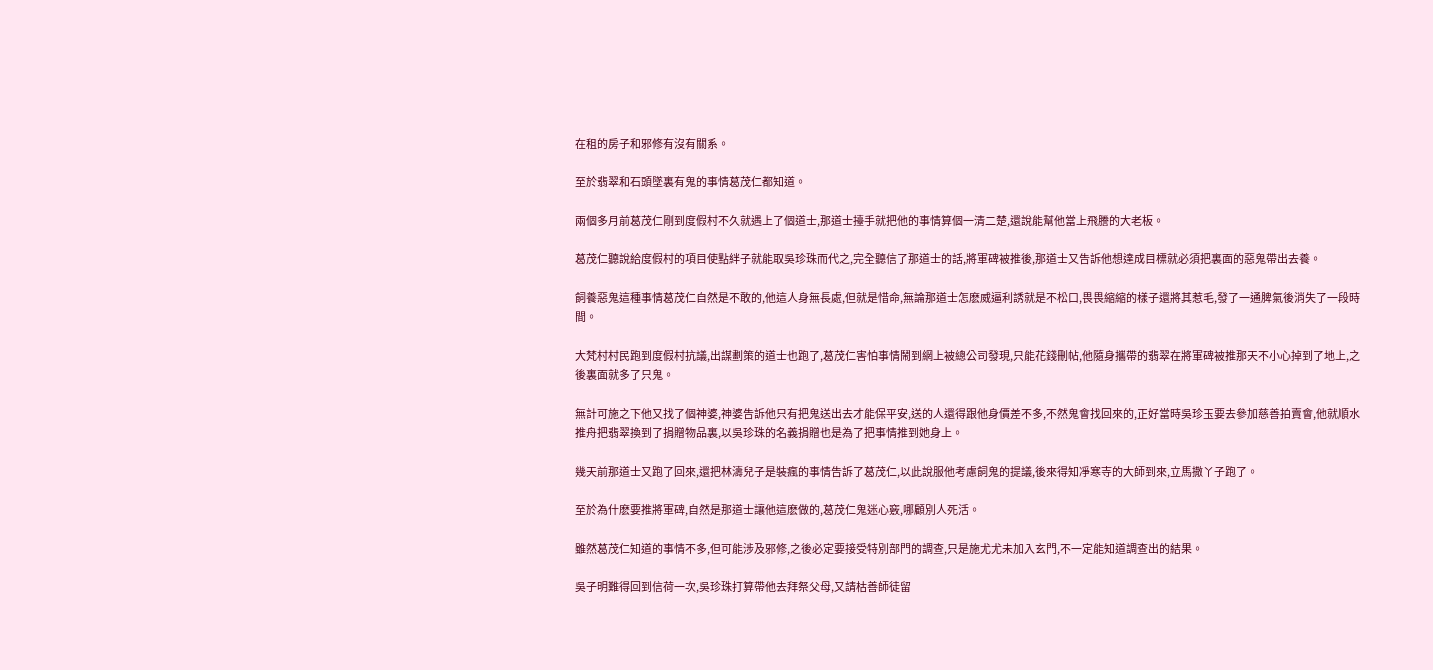在租的房子和邪修有沒有關系。

至於翡翠和石頭墜裏有鬼的事情葛茂仁都知道。

兩個多月前葛茂仁剛到度假村不久就遇上了個道士,那道士擡手就把他的事情算個一清二楚,還說能幫他當上飛謄的大老板。

葛茂仁聽說給度假村的項目使點絆子就能取吳珍珠而代之,完全聽信了那道士的話,將軍碑被推後,那道士又告訴他想達成目標就必須把裏面的惡鬼帶出去養。

飼養惡鬼這種事情葛茂仁自然是不敢的,他這人身無長處,但就是惜命,無論那道士怎麽威逼利誘就是不松口,畏畏縮縮的樣子還將其惹毛,發了一通脾氣後消失了一段時間。

大梵村村民跑到度假村抗議,出謀劃策的道士也跑了,葛茂仁害怕事情鬧到網上被總公司發現,只能花錢刪帖,他隨身攜帶的翡翠在將軍碑被推那天不小心掉到了地上,之後裏面就多了只鬼。

無計可施之下他又找了個神婆,神婆告訴他只有把鬼送出去才能保平安,送的人還得跟他身價差不多,不然鬼會找回來的,正好當時吳珍玉要去參加慈善拍賣會,他就順水推舟把翡翠換到了捐贈物品裏,以吳珍珠的名義捐贈也是為了把事情推到她身上。

幾天前那道士又跑了回來,還把林濤兒子是裝瘋的事情告訴了葛茂仁,以此說服他考慮飼鬼的提議,後來得知凈寒寺的大師到來,立馬撒丫子跑了。

至於為什麽要推將軍碑,自然是那道士讓他這麽做的,葛茂仁鬼迷心竅,哪顧別人死活。

雖然葛茂仁知道的事情不多,但可能涉及邪修,之後必定要接受特別部門的調查,只是施尤尤未加入玄門,不一定能知道調查出的結果。

吳子明難得回到信荷一次,吳珍珠打算帶他去拜祭父母,又請枯善師徒留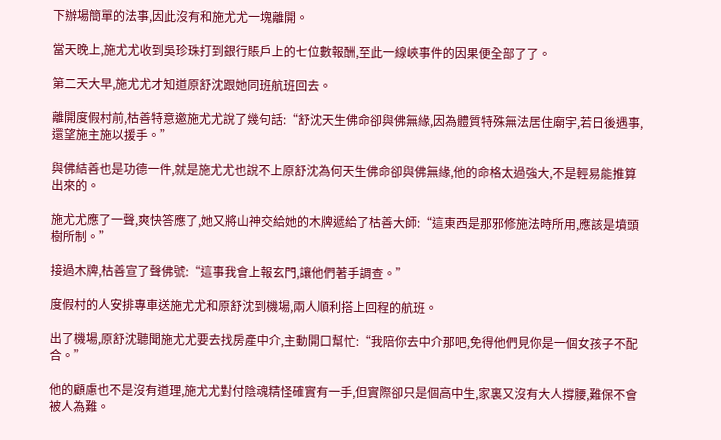下辦場簡單的法事,因此沒有和施尤尤一塊離開。

當天晚上,施尤尤收到吳珍珠打到銀行賬戶上的七位數報酬,至此一線峽事件的因果便全部了了。

第二天大早,施尤尤才知道原舒沈跟她同班航班回去。

離開度假村前,枯善特意邀施尤尤說了幾句話:“舒沈天生佛命卻與佛無緣,因為體質特殊無法居住廟宇,若日後遇事,還望施主施以援手。”

與佛結善也是功德一件,就是施尤尤也說不上原舒沈為何天生佛命卻與佛無緣,他的命格太過強大,不是輕易能推算出來的。

施尤尤應了一聲,爽快答應了,她又將山神交給她的木牌遞給了枯善大師:“這東西是那邪修施法時所用,應該是墳頭樹所制。”

接過木牌,枯善宣了聲佛號:“這事我會上報玄門,讓他們著手調查。”

度假村的人安排專車送施尤尤和原舒沈到機場,兩人順利搭上回程的航班。

出了機場,原舒沈聽聞施尤尤要去找房產中介,主動開口幫忙:“我陪你去中介那吧,免得他們見你是一個女孩子不配合。”

他的顧慮也不是沒有道理,施尤尤對付陰魂精怪確實有一手,但實際卻只是個高中生,家裏又沒有大人撐腰,難保不會被人為難。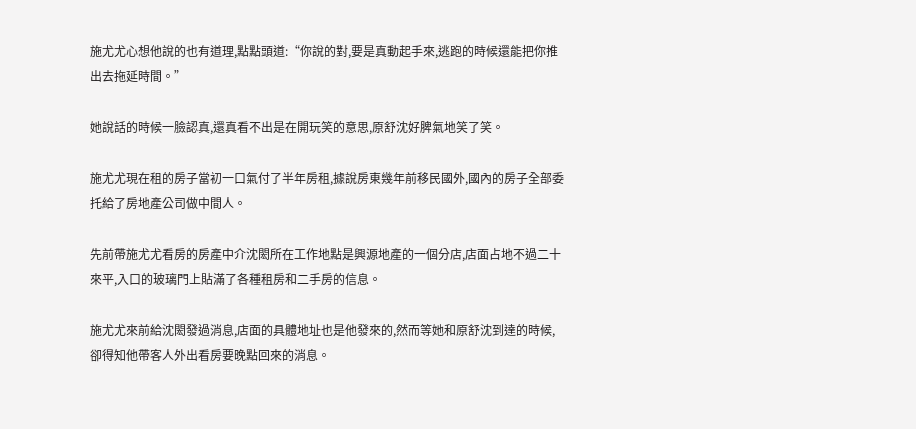施尤尤心想他說的也有道理,點點頭道:“你說的對,要是真動起手來,逃跑的時候還能把你推出去拖延時間。”

她說話的時候一臉認真,還真看不出是在開玩笑的意思,原舒沈好脾氣地笑了笑。

施尤尤現在租的房子當初一口氣付了半年房租,據說房東幾年前移民國外,國內的房子全部委托給了房地產公司做中間人。

先前帶施尤尤看房的房產中介沈閎所在工作地點是興源地產的一個分店,店面占地不過二十來平,入口的玻璃門上貼滿了各種租房和二手房的信息。

施尤尤來前給沈閎發過消息,店面的具體地址也是他發來的,然而等她和原舒沈到達的時候,卻得知他帶客人外出看房要晚點回來的消息。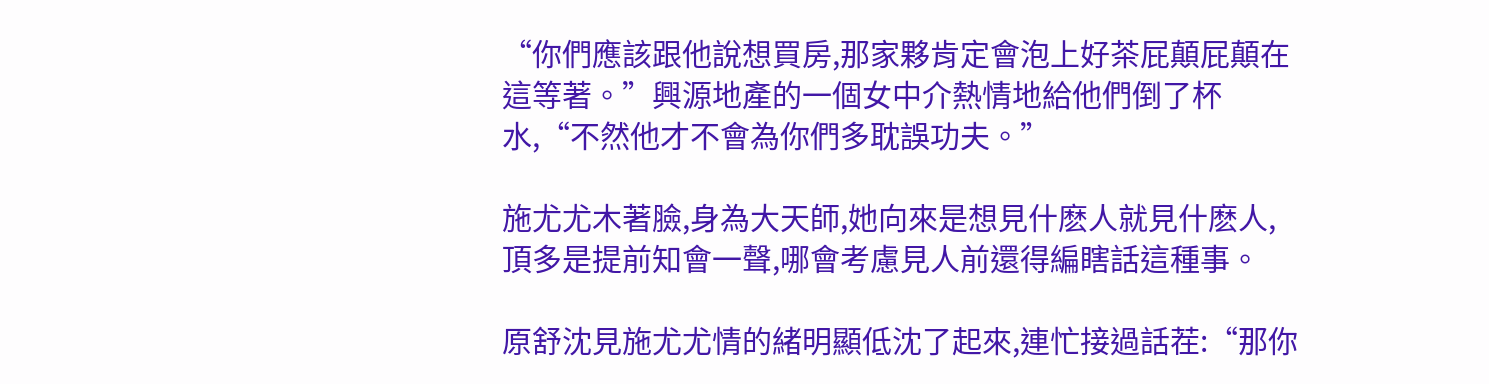“你們應該跟他說想買房,那家夥肯定會泡上好茶屁顛屁顛在這等著。”興源地產的一個女中介熱情地給他們倒了杯水,“不然他才不會為你們多耽誤功夫。”

施尤尤木著臉,身為大天師,她向來是想見什麽人就見什麽人,頂多是提前知會一聲,哪會考慮見人前還得編瞎話這種事。

原舒沈見施尤尤情的緒明顯低沈了起來,連忙接過話茬:“那你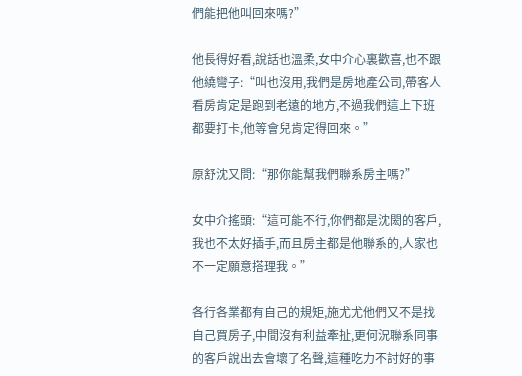們能把他叫回來嗎?”

他長得好看,說話也溫柔,女中介心裏歡喜,也不跟他繞彎子:“叫也沒用,我們是房地產公司,帶客人看房肯定是跑到老遠的地方,不過我們這上下班都要打卡,他等會兒肯定得回來。”

原舒沈又問:“那你能幫我們聯系房主嗎?”

女中介搖頭:“這可能不行,你們都是沈閎的客戶,我也不太好插手,而且房主都是他聯系的,人家也不一定願意搭理我。”

各行各業都有自己的規矩,施尤尤他們又不是找自己買房子,中間沒有利益牽扯,更何況聯系同事的客戶說出去會壞了名聲,這種吃力不討好的事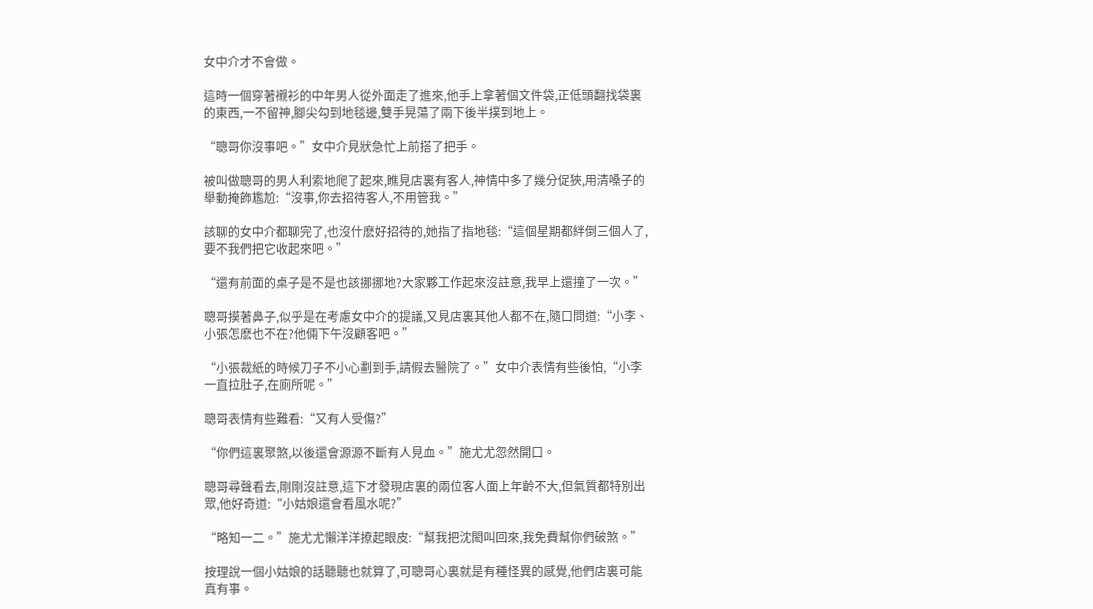女中介才不會做。

這時一個穿著襯衫的中年男人從外面走了進來,他手上拿著個文件袋,正低頭翻找袋裏的東西,一不留神,腳尖勾到地毯邊,雙手晃蕩了兩下後半撲到地上。

“聰哥你沒事吧。”女中介見狀急忙上前搭了把手。

被叫做聰哥的男人利索地爬了起來,瞧見店裏有客人,神情中多了幾分促狹,用清嗓子的舉動掩飾尷尬:“沒事,你去招待客人,不用管我。”

該聊的女中介都聊完了,也沒什麽好招待的,她指了指地毯:“這個星期都絆倒三個人了,要不我們把它收起來吧。”

“還有前面的桌子是不是也該挪挪地?大家夥工作起來沒註意,我早上還撞了一次。”

聰哥摸著鼻子,似乎是在考慮女中介的提議,又見店裏其他人都不在,隨口問道:“小李、小張怎麽也不在?他倆下午沒顧客吧。”

“小張裁紙的時候刀子不小心劃到手,請假去醫院了。”女中介表情有些後怕,“小李一直拉肚子,在廁所呢。”

聰哥表情有些難看:“又有人受傷?”

“你們這裏聚煞,以後還會源源不斷有人見血。”施尤尤忽然開口。

聰哥尋聲看去,剛剛沒註意,這下才發現店裏的兩位客人面上年齡不大,但氣質都特別出眾,他好奇道:“小姑娘還會看風水呢?”

“略知一二。”施尤尤懶洋洋撩起眼皮:“幫我把沈閎叫回來,我免費幫你們破煞。”

按理說一個小姑娘的話聽聽也就算了,可聰哥心裏就是有種怪異的感覺,他們店裏可能真有事。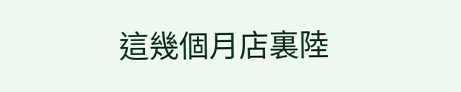這幾個月店裏陸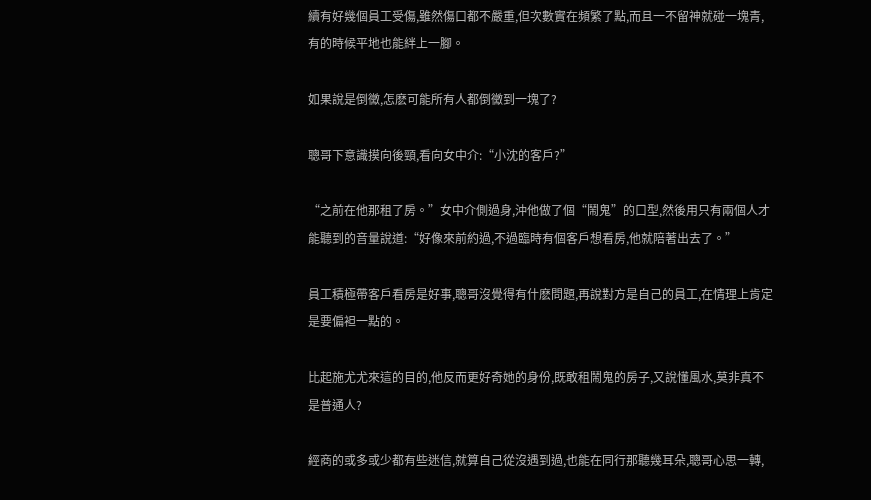續有好幾個員工受傷,雖然傷口都不嚴重,但次數實在頻繁了點,而且一不留神就碰一塊青,有的時候平地也能絆上一腳。

如果說是倒黴,怎麽可能所有人都倒黴到一塊了?

聰哥下意識摸向後頸,看向女中介:“小沈的客戶?”

“之前在他那租了房。”女中介側過身,沖他做了個“鬧鬼”的口型,然後用只有兩個人才能聽到的音量說道:“好像來前約過,不過臨時有個客戶想看房,他就陪著出去了。”

員工積極帶客戶看房是好事,聰哥沒覺得有什麽問題,再說對方是自己的員工,在情理上肯定是要偏袒一點的。

比起施尤尤來這的目的,他反而更好奇她的身份,既敢租鬧鬼的房子,又說懂風水,莫非真不是普通人?

經商的或多或少都有些迷信,就算自己從沒遇到過,也能在同行那聽幾耳朵,聰哥心思一轉,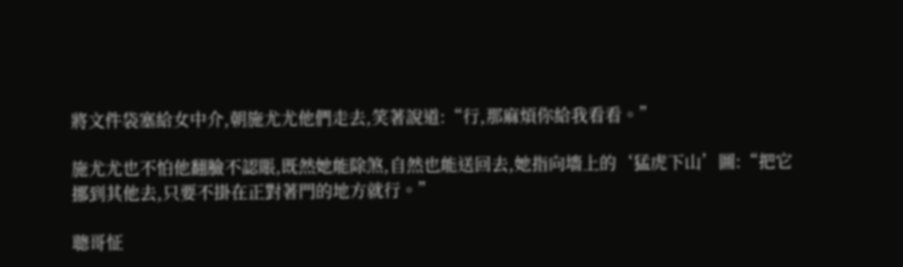將文件袋塞給女中介,朝施尤尤他們走去,笑著說道:“行,那麻煩你給我看看。”

施尤尤也不怕他翻臉不認賬,既然她能除煞,自然也能送回去,她指向墻上的‘猛虎下山’圖:“把它挪到其他去,只要不掛在正對著門的地方就行。”

聰哥怔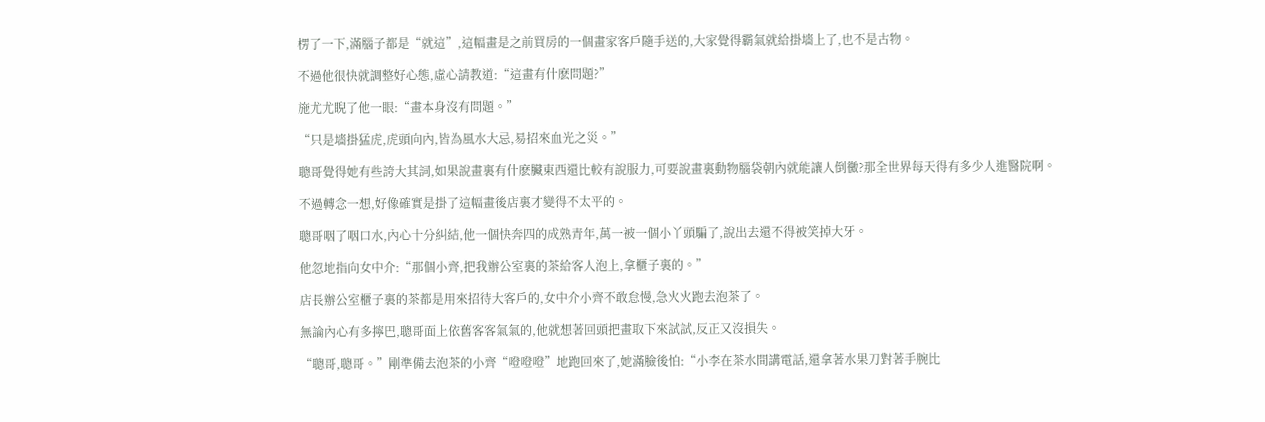楞了一下,滿腦子都是“就這”,這幅畫是之前買房的一個畫家客戶隨手送的,大家覺得霸氣就給掛墻上了,也不是古物。

不過他很快就調整好心態,虛心請教道:“這畫有什麽問題?”

施尤尤睨了他一眼:“畫本身沒有問題。”

“只是墻掛猛虎,虎頭向內,皆為風水大忌,易招來血光之災。”

聰哥覺得她有些誇大其詞,如果說畫裏有什麽臟東西還比較有說服力,可要說畫裏動物腦袋朝內就能讓人倒黴?那全世界每天得有多少人進醫院啊。

不過轉念一想,好像確實是掛了這幅畫後店裏才變得不太平的。

聰哥咽了咽口水,內心十分糾結,他一個快奔四的成熟青年,萬一被一個小丫頭騙了,說出去還不得被笑掉大牙。

他忽地指向女中介:“那個小齊,把我辦公室裏的茶給客人泡上,拿櫃子裏的。”

店長辦公室櫃子裏的茶都是用來招待大客戶的,女中介小齊不敢怠慢,急火火跑去泡茶了。

無論內心有多擰巴,聰哥面上依舊客客氣氣的,他就想著回頭把畫取下來試試,反正又沒損失。

“聰哥,聰哥。”剛準備去泡茶的小齊“噔噔噔”地跑回來了,她滿臉後怕:“小李在茶水間講電話,還拿著水果刀對著手腕比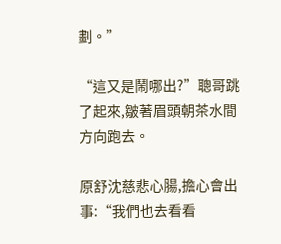劃。”

“這又是鬧哪出?”聰哥跳了起來,皺著眉頭朝茶水間方向跑去。

原舒沈慈悲心腸,擔心會出事:“我們也去看看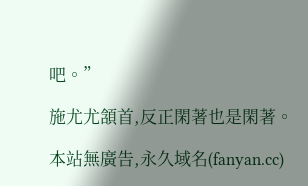吧。”

施尤尤頷首,反正閑著也是閑著。

本站無廣告,永久域名(fanyan.cc)